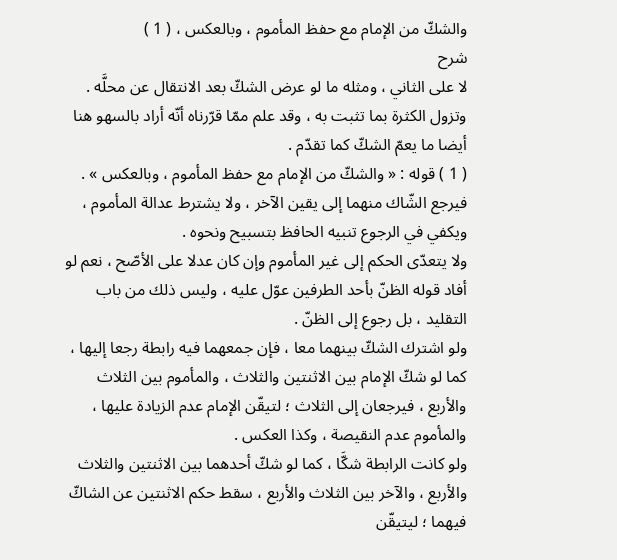والشكّ من الإمام مع حفظ المأموم ، وبالعكس ، ( 1 )
شرح
لا على الثاني ، ومثله ما لو عرض الشكّ بعد الانتقال عن محلَّه .
وتزول الكثرة بما تثبت به ، وقد علم ممّا قرّرناه أنّه أراد بالسهو هنا أيضا ما يعمّ الشكّ كما تقدّم .
( 1 ) قوله : « والشكّ من الإمام مع حفظ المأموم ، وبالعكس » . فيرجع الشّاك منهما إلى يقين الآخر ، ولا يشترط عدالة المأموم ، ويكفي في الرجوع تنبيه الحافظ بتسبيح ونحوه .
ولا يتعدّى الحكم إلى غير المأموم وإن كان عدلا على الأصّح ، نعم لو أفاد قوله الظنّ بأحد الطرفين عوّل عليه ، وليس ذلك من باب التقليد ، بل رجوع إلى الظنّ .
ولو اشترك الشكّ بينهما معا ، فإن جمعهما فيه رابطة رجعا إليها ، كما لو شكّ الإمام بين الاثنتين والثلاث ، والمأموم بين الثلاث والأربع ، فيرجعان إلى الثلاث ؛ لتيقّن الإمام عدم الزيادة عليها ، والمأموم عدم النقيصة ، وكذا العكس .
ولو كانت الرابطة شكَّا ، كما لو شكّ أحدهما بين الاثنتين والثلاث والأربع ، والآخر بين الثلاث والأربع ، سقط حكم الاثنتين عن الشاكّ فيهما ؛ ليتيقّن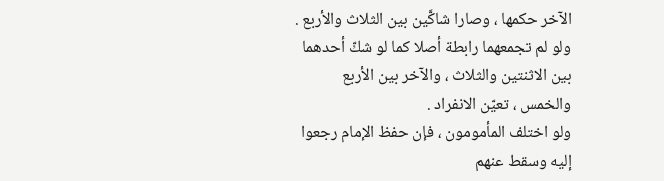الآخر حكمها ، وصارا شاكَّين بين الثلاث والأربع .
ولو لم تجمعهما رابطة أصلا كما لو شكّ أحدهما بين الاثنتين والثلاث ، والآخر بين الأربع والخمس ، تعيّن الانفراد .
ولو اختلف المأمومون ، فإن حفظ الإمام رجعوا إليه وسقط عنهم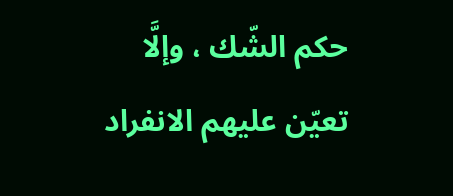حكم الشّك ، وإلَّا تعيّن عليهم الانفراد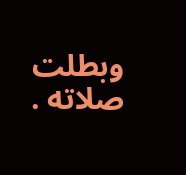وبطلت صلاته .